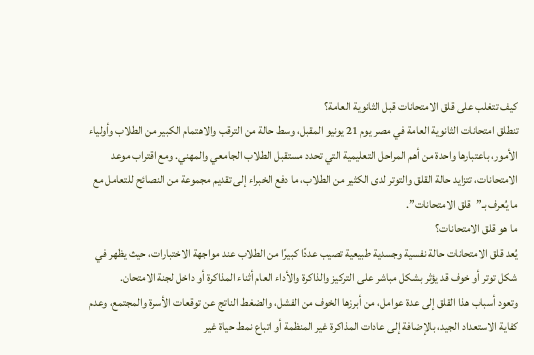كيف تتغلب على قلق الامتحانات قبل الثانوية العامة؟
تنطلق امتحانات الثانوية العامة في مصر يوم 21 يونيو المقبل، وسط حالة من الترقب والاهتمام الكبير من الطلاب وأولياء الأمور، باعتبارها واحدة من أهم المراحل التعليمية التي تحدد مستقبل الطلاب الجامعي والمهني. ومع اقتراب موعد الامتحانات، تتزايد حالة القلق والتوتر لدى الكثير من الطلاب، ما دفع الخبراء إلى تقديم مجموعة من النصائح للتعامل مع ما يُعرف بـ”قلق الامتحانات”.
ما هو قلق الامتحانات؟
يُعد قلق الامتحانات حالة نفسية وجسدية طبيعية تصيب عددًا كبيرًا من الطلاب عند مواجهة الاختبارات، حيث يظهر في شكل توتر أو خوف قد يؤثر بشكل مباشر على التركيز والذاكرة والأداء العام أثناء المذاكرة أو داخل لجنة الامتحان.
وتعود أسباب هذا القلق إلى عدة عوامل، من أبرزها الخوف من الفشل، والضغط الناتج عن توقعات الأسرة والمجتمع، وعدم كفاية الاستعداد الجيد، بالإضافة إلى عادات المذاكرة غير المنظمة أو اتباع نمط حياة غير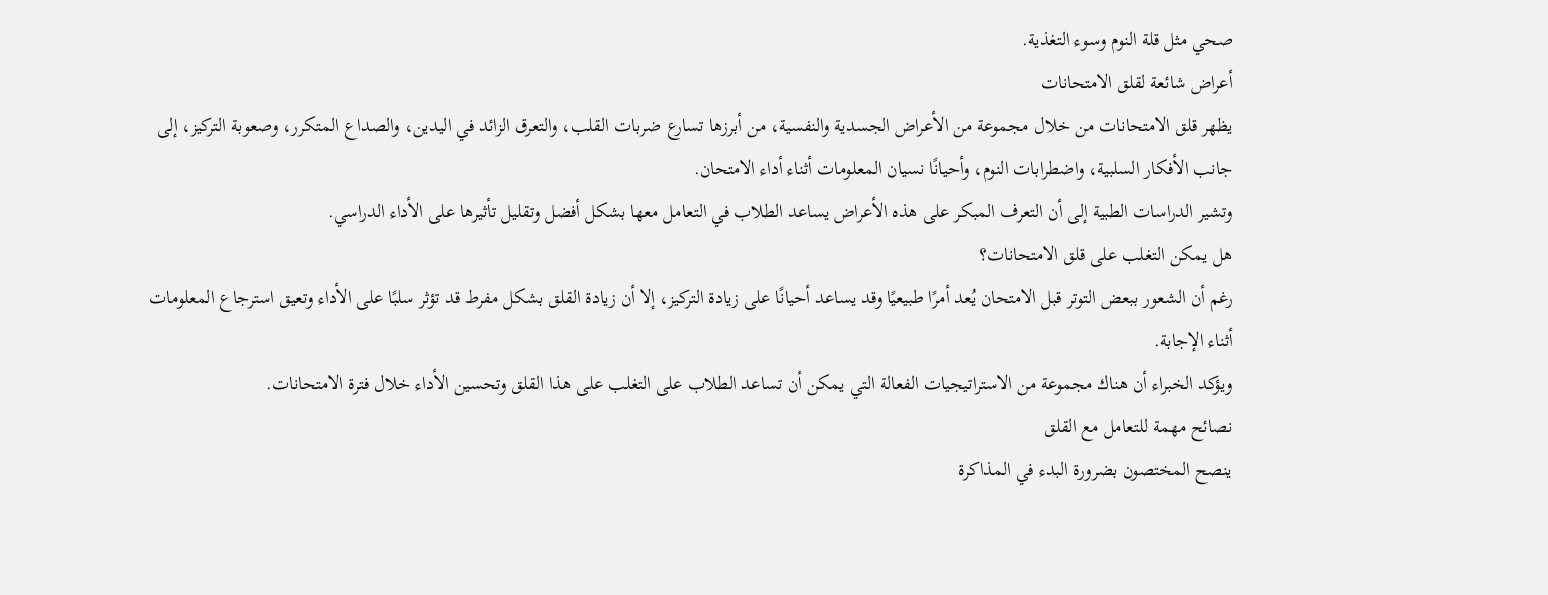صحي مثل قلة النوم وسوء التغذية.
أعراض شائعة لقلق الامتحانات
يظهر قلق الامتحانات من خلال مجموعة من الأعراض الجسدية والنفسية، من أبرزها تسارع ضربات القلب، والتعرق الزائد في اليدين، والصداع المتكرر، وصعوبة التركيز، إلى جانب الأفكار السلبية، واضطرابات النوم، وأحيانًا نسيان المعلومات أثناء أداء الامتحان.
وتشير الدراسات الطبية إلى أن التعرف المبكر على هذه الأعراض يساعد الطلاب في التعامل معها بشكل أفضل وتقليل تأثيرها على الأداء الدراسي.
هل يمكن التغلب على قلق الامتحانات؟
رغم أن الشعور ببعض التوتر قبل الامتحان يُعد أمرًا طبيعيًا وقد يساعد أحيانًا على زيادة التركيز، إلا أن زيادة القلق بشكل مفرط قد تؤثر سلبًا على الأداء وتعيق استرجاع المعلومات أثناء الإجابة.
ويؤكد الخبراء أن هناك مجموعة من الاستراتيجيات الفعالة التي يمكن أن تساعد الطلاب على التغلب على هذا القلق وتحسين الأداء خلال فترة الامتحانات.
نصائح مهمة للتعامل مع القلق
ينصح المختصون بضرورة البدء في المذاكرة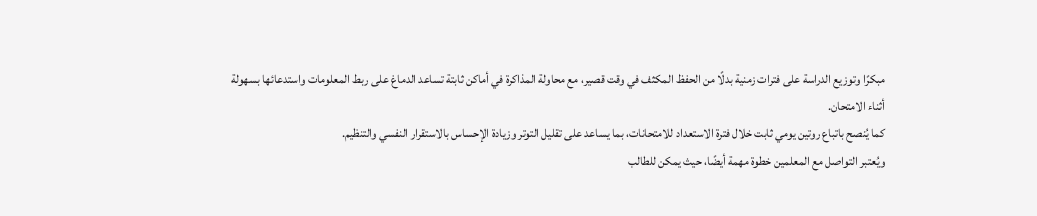مبكرًا وتوزيع الدراسة على فترات زمنية بدلًا من الحفظ المكثف في وقت قصير، مع محاولة المذاكرة في أماكن ثابتة تساعد الدماغ على ربط المعلومات واستدعائها بسهولة أثناء الامتحان.
كما يُنصح باتباع روتين يومي ثابت خلال فترة الاستعداد للامتحانات، بما يساعد على تقليل التوتر وزيادة الإحساس بالاستقرار النفسي والتنظيم.
ويُعتبر التواصل مع المعلمين خطوة مهمة أيضًا، حيث يمكن للطالب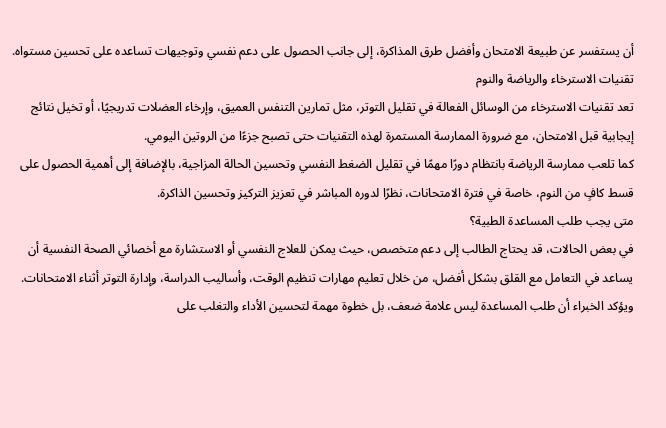أن يستفسر عن طبيعة الامتحان وأفضل طرق المذاكرة، إلى جانب الحصول على دعم نفسي وتوجيهات تساعده على تحسين مستواه.
تقنيات الاسترخاء والرياضة والنوم
تعد تقنيات الاسترخاء من الوسائل الفعالة في تقليل التوتر، مثل تمارين التنفس العميق، وإرخاء العضلات تدريجيًا، أو تخيل نتائج إيجابية قبل الامتحان، مع ضرورة الممارسة المستمرة لهذه التقنيات حتى تصبح جزءًا من الروتين اليومي.
كما تلعب ممارسة الرياضة بانتظام دورًا مهمًا في تقليل الضغط النفسي وتحسين الحالة المزاجية، بالإضافة إلى أهمية الحصول على قسط كافٍ من النوم، خاصة في فترة الامتحانات، نظرًا لدوره المباشر في تعزيز التركيز وتحسين الذاكرة.
متى يجب طلب المساعدة الطبية؟
في بعض الحالات، قد يحتاج الطالب إلى دعم متخصص، حيث يمكن للعلاج النفسي أو الاستشارة مع أخصائي الصحة النفسية أن يساعد في التعامل مع القلق بشكل أفضل، من خلال تعليم مهارات تنظيم الوقت، وأساليب الدراسة، وإدارة التوتر أثناء الامتحانات.
ويؤكد الخبراء أن طلب المساعدة ليس علامة ضعف، بل خطوة مهمة لتحسين الأداء والتغلب على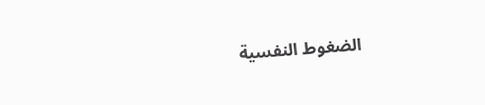الضغوط النفسية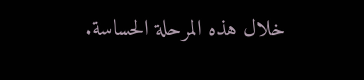خلال هذه المرحلة الحساسة.